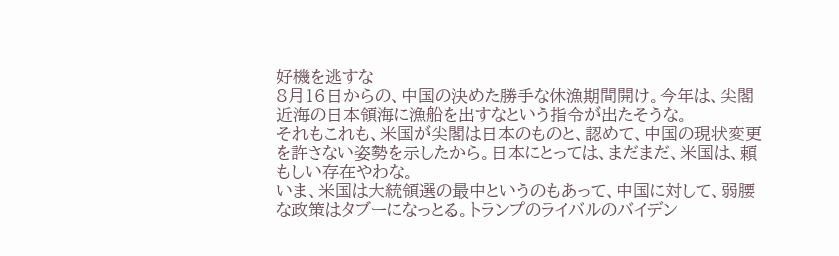好機を逃すな
8月16日からの、中国の決めた勝手な休漁期間開け。今年は、尖閣近海の日本領海に漁船を出すなという指令が出たそうな。
それもこれも、米国が尖閣は日本のものと、認めて、中国の現状変更を許さない姿勢を示したから。日本にとっては、まだまだ、米国は、頼もしい存在やわな。
いま、米国は大統領選の最中というのもあって、中国に対して、弱腰な政策はタブーになっとる。トランプのライバルのバイデン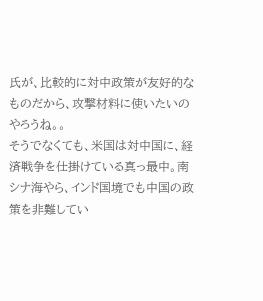氏が、比較的に対中政策が友好的なものだから、攻撃材料に使いたいのやろうね。。
そうでなくても、米国は対中国に、経済戦争を仕掛けている真っ最中。南シナ海やら、インド国境でも中国の政策を非難してい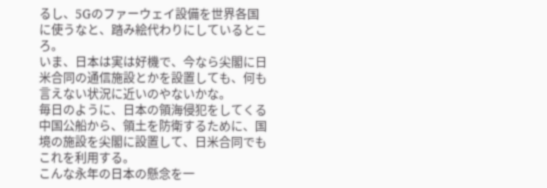るし、5Gのファーウェイ設備を世界各国に使うなと、踏み絵代わりにしているところ。
いま、日本は実は好機で、今なら尖閣に日米合同の通信施設とかを設置しても、何も言えない状況に近いのやないかな。
毎日のように、日本の領海侵犯をしてくる中国公船から、領土を防衛するために、国境の施設を尖閣に設置して、日米合同でもこれを利用する。
こんな永年の日本の懸念を一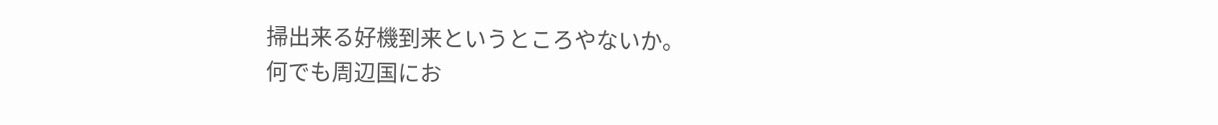掃出来る好機到来というところやないか。
何でも周辺国にお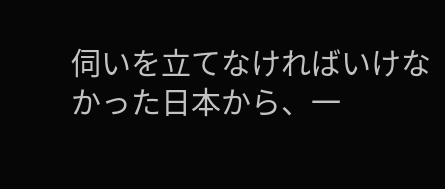伺いを立てなければいけなかった日本から、一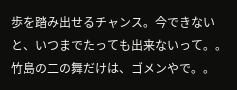歩を踏み出せるチャンス。今できないと、いつまでたっても出来ないって。。
竹島の二の舞だけは、ゴメンやで。。